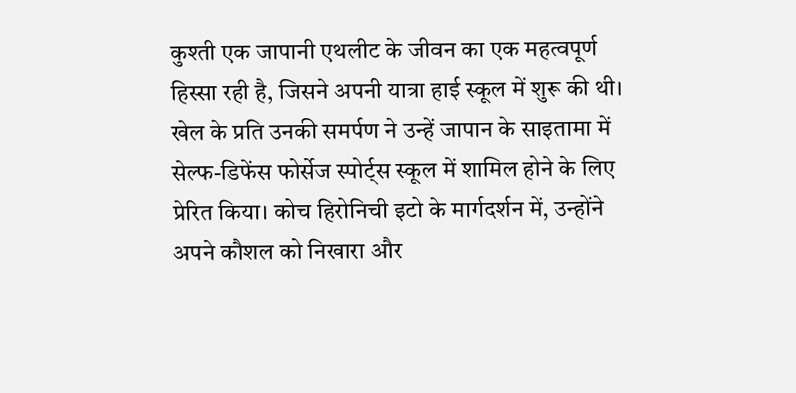कुश्ती एक जापानी एथलीट के जीवन का एक महत्वपूर्ण हिस्सा रही है, जिसने अपनी यात्रा हाई स्कूल में शुरू की थी। खेल के प्रति उनकी समर्पण ने उन्हें जापान के साइतामा में सेल्फ-डिफेंस फोर्सेज स्पोर्ट्स स्कूल में शामिल होने के लिए प्रेरित किया। कोच हिरोनिची इटो के मार्गदर्शन में, उन्होंने अपने कौशल को निखारा और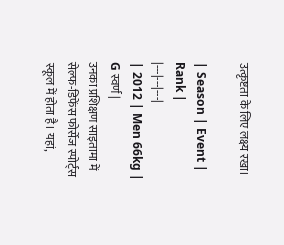उत्कृष्टता के लिए लक्ष्य रखा।

| Season | Event | Rank |
|---|---|---|
| 2012 | Men 66kg | G स्वर्ण |
उनका प्रशिक्षण साइतामा में सेल्फ-डिफेंस फोर्सेज स्पोर्ट्स स्कूल में होता है। यहां,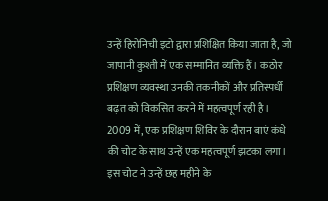उन्हें हिरोनिची इटो द्वारा प्रशिक्षित किया जाता है, जो जापानी कुश्ती में एक सम्मानित व्यक्ति हैं। कठोर प्रशिक्षण व्यवस्था उनकी तकनीकों और प्रतिस्पर्धी बढ़त को विकसित करने में महत्वपूर्ण रही है।
2009 में, एक प्रशिक्षण शिविर के दौरान बाएं कंधे की चोट के साथ उन्हें एक महत्वपूर्ण झटका लगा। इस चोट ने उन्हें छह महीने के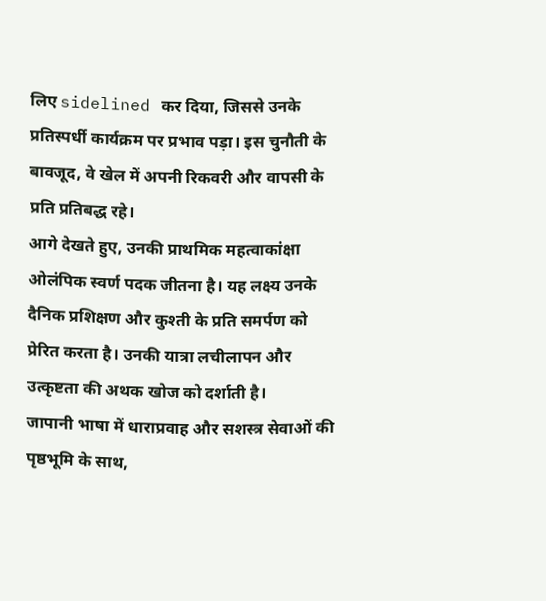लिए sidelined कर दिया, जिससे उनके प्रतिस्पर्धी कार्यक्रम पर प्रभाव पड़ा। इस चुनौती के बावजूद, वे खेल में अपनी रिकवरी और वापसी के प्रति प्रतिबद्ध रहे।
आगे देखते हुए, उनकी प्राथमिक महत्वाकांक्षा ओलंपिक स्वर्ण पदक जीतना है। यह लक्ष्य उनके दैनिक प्रशिक्षण और कुश्ती के प्रति समर्पण को प्रेरित करता है। उनकी यात्रा लचीलापन और उत्कृष्टता की अथक खोज को दर्शाती है।
जापानी भाषा में धाराप्रवाह और सशस्त्र सेवाओं की पृष्ठभूमि के साथ,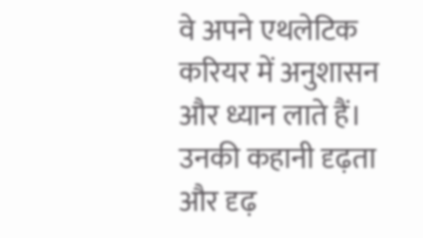वे अपने एथलेटिक करियर में अनुशासन और ध्यान लाते हैं। उनकी कहानी दृढ़ता और दृढ़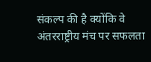संकल्प की है क्योंकि वे अंतरराष्ट्रीय मंच पर सफलता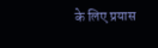के लिए प्रयास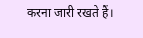करना जारी रखते हैं।